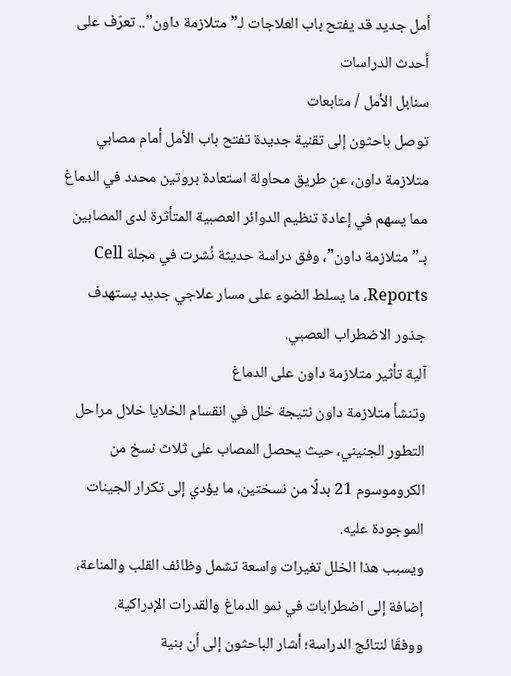أمل جديد قد يفتح باب العلاجات لـ”متلازمة داون”.. تعرّف على أحدث الدراسات
سنابل الأمل / متابعات
توصل باحثون إلى تقنية جديدة تفتح باب الأمل أمام مصابي متلازمة داون، عن طريق محاولة استعادة بروتين محدد في الدماغ مما يسهم في إعادة تنظيم الدوائر العصبية المتأثرة لدى المصابين بـ”متلازمة داون”، وفق دراسة حديثة نُشرت في مجلة Cell Reports، ما يسلط الضوء على مسار علاجي جديد يستهدف جذور الاضطراب العصبي.
آلية تأثير متلازمة داون على الدماغ
وتنشأ متلازمة داون نتيجة خلل في انقسام الخلايا خلال مراحل التطور الجنيني، حيث يحصل المصاب على ثلاث نسخ من الكروموسوم 21 بدلًا من نسختين، ما يؤدي إلى تكرار الجينات الموجودة عليه.
ويسبب هذا الخلل تغيرات واسعة تشمل وظائف القلب والمناعة، إضافة إلى اضطرابات في نمو الدماغ والقدرات الإدراكية.
ووفقَا لنتائج الدراسة؛ أشار الباحثون إلى أن بنية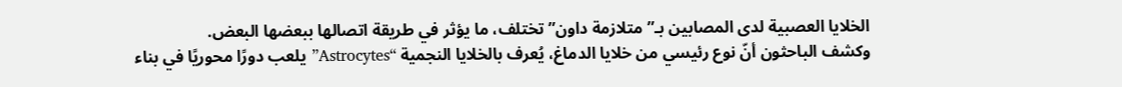الخلايا العصبية لدى المصابين بـ”متلازمة داون” تختلف، ما يؤثر في طريقة اتصالها ببعضها البعض.
وكشف الباحثون أنّ نوع رئيسي من خلايا الدماغ، يُعرف بالخلايا النجمية “Astrocytes” يلعب دورًا محوريًا في بناء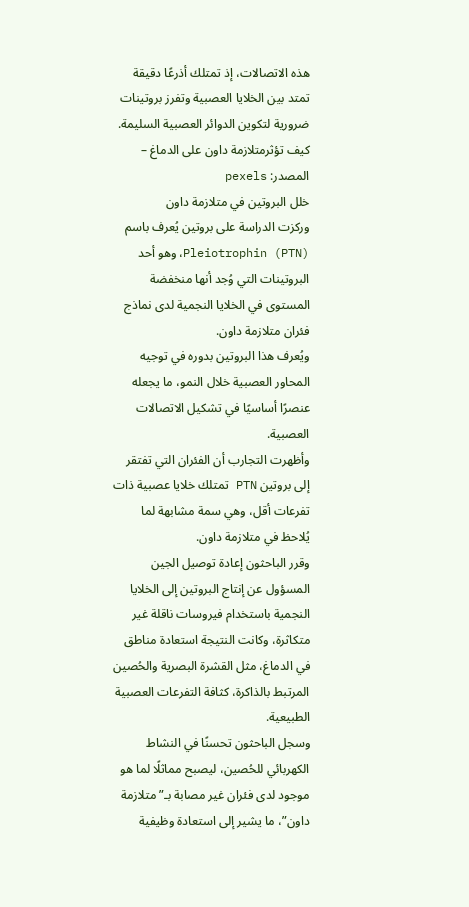هذه الاتصالات، إذ تمتلك أذرعًا دقيقة تمتد بين الخلايا العصبية وتفرز بروتينات ضرورية لتكوين الدوائر العصبية السليمة.
كيف تؤثرمتلازمة داون على الدماغ – المصدر: pexels
خلل البروتين في متلازمة داون
وركزت الدراسة على بروتين يُعرف باسم Pleiotrophin (PTN)، وهو أحد البروتينات التي وُجد أنها منخفضة المستوى في الخلايا النجمية لدى نماذج فئران متلازمة داون.
ويُعرف هذا البروتين بدوره في توجيه المحاور العصبية خلال النمو، ما يجعله عنصرًا أساسيًا في تشكيل الاتصالات العصبية.
وأظهرت التجارب أن الفئران التي تفتقر إلى بروتين PTN تمتلك خلايا عصبية ذات تفرعات أقل، وهي سمة مشابهة لما يُلاحظ في متلازمة داون.
وقرر الباحثون إعادة توصيل الجين المسؤول عن إنتاج البروتين إلى الخلايا النجمية باستخدام فيروسات ناقلة غير متكاثرة، وكانت النتيجة استعادة مناطق في الدماغ، مثل القشرة البصرية والحُصين المرتبط بالذاكرة، كثافة التفرعات العصبية الطبيعية.
وسجل الباحثون تحسنًا في النشاط الكهربائي للحُصين، ليصبح مماثلًا لما هو موجود لدى فئران غير مصابة بـ”متلازمة داون”، ما يشير إلى استعادة وظيفية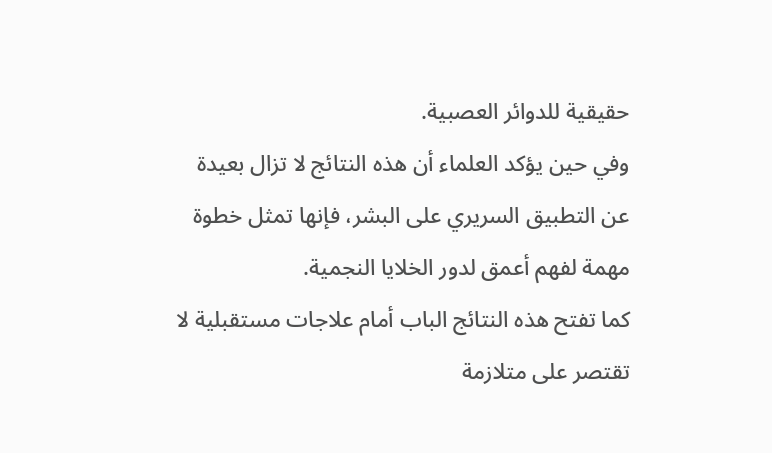حقيقية للدوائر العصبية.
وفي حين يؤكد العلماء أن هذه النتائج لا تزال بعيدة عن التطبيق السريري على البشر، فإنها تمثل خطوة مهمة لفهم أعمق لدور الخلايا النجمية.
كما تفتح هذه النتائج الباب أمام علاجات مستقبلية لا تقتصر على متلازمة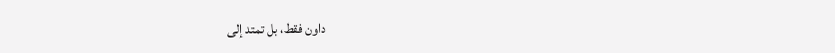داون فقط، بل تمتد إلى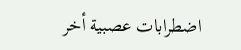اضطرابات عصبية أخر